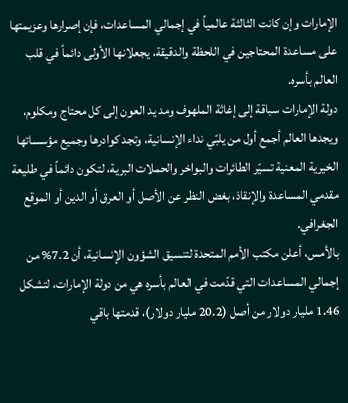الإمارات وإن كانت الثالثة عالمياً في إجمالي المساعدات، فإن إصرارها وعزيمتها على مساعدة المحتاجين في اللحظة والدقيقة، يجعلانها الأولى دائماً في قلب العالم بأسره.
دولة الإمارات سباقة إلى إغاثة الملهوف ومد يد العون إلى كل محتاج ومكلوم، ويجدها العالم أجمع أول من يلبّي نداء الإنسانية، وتجد كوادرها وجميع مؤسساتها الخيرية المعنية تسيّر الطائرات والبواخر والحملات البرية، لتكون دائماً في طليعة مقدمي المساعدة والإنقاذ، بغض النظر عن الأصل أو العرق أو الدين أو الموقع الجغرافي.
بالأمس، أعلن مكتب الأمم المتحدة لتنسيق الشؤون الإنسانية، أن 7.2% من إجمالي المساعدات التي قدّمت في العالم بأسره هي من دولة الإمارات، لتشكل 1.46 مليار دولار من أصل (20.2 مليار دولار)، قدمتها باقي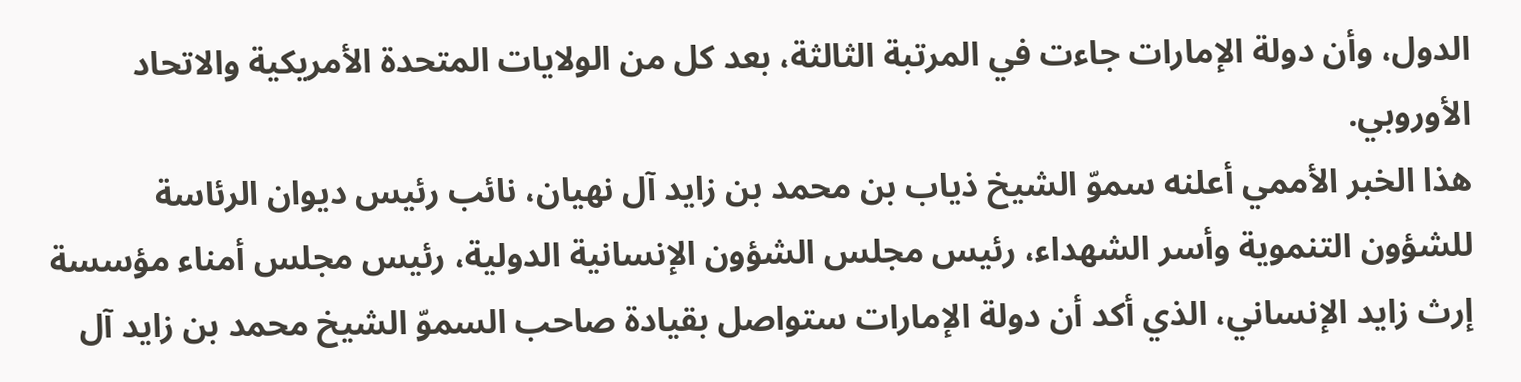الدول، وأن دولة الإمارات جاءت في المرتبة الثالثة، بعد كل من الولايات المتحدة الأمريكية والاتحاد الأوروبي.
هذا الخبر الأممي أعلنه سموّ الشيخ ذياب بن محمد بن زايد آل نهيان، نائب رئيس ديوان الرئاسة للشؤون التنموية وأسر الشهداء، رئيس مجلس الشؤون الإنسانية الدولية، رئيس مجلس أمناء مؤسسة إرث زايد الإنساني، الذي أكد أن دولة الإمارات ستواصل بقيادة صاحب السموّ الشيخ محمد بن زايد آل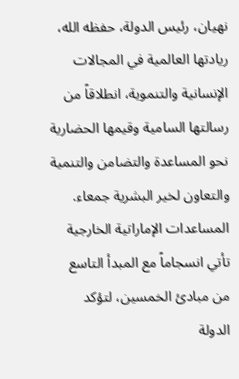نهيان، رئيس الدولة، حفظه الله، ريادتها العالمية في المجالات الإنسانية والتنموية، انطلاقاً من رسالتها السامية وقيمها الحضارية نحو المساعدة والتضامن والتنمية والتعاون لخير البشرية جمعاء.
المساعدات الإماراتية الخارجية تأتي انسجاماً مع المبدأ التاسع من مبادئ الخمسين، لتؤكد الدولة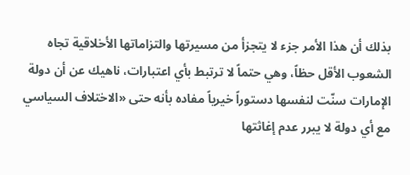بذلك أن هذا الأمر جزء لا يتجزأ من مسيرتها والتزاماتها الأخلاقية تجاه الشعوب الأقل حظاً، وهي حتماً لا ترتبط بأي اعتبارات، ناهيك عن أن دولة الإمارات سنّت لنفسها دستوراً خيرياً مفاده بأنه حتى «الاختلاف السياسي مع أي دولة لا يبرر عدم إغاثتها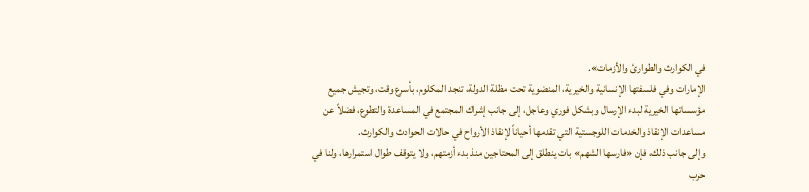في الكوارث والطوارئ والأزمات».
الإمارات وفي فلسفتها الإنسانية والخيرية، المنضوية تحت مظلة الدولة، تنجد المكلوم، بأسرع وقت، وتجيش جميع مؤسساتها الخيرية لبدء الإرسال وبشكل فوري وعاجل، إلى جانب إشراك المجتمع في المساعدة والتطوع، فضلاً عن مساعدات الإنقاذ والخدمات اللوجستية التي تقدمها أحياناً لإنقاذ الأرواح في حالات الحوادث والكوارث.
وإلى جانب ذلك، فإن «فارسها الشهم» بات ينطلق إلى المحتاجين منذ بدء أزمتهم، ولا يتوقف طوال استمرارها، ولنا في حرب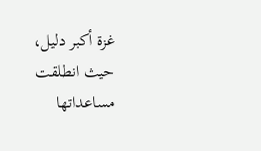غزة أكبر دليل، حيث انطلقت مساعداتها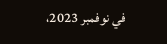في نوفمبر 2023،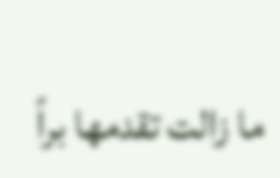ما زالت تقدمها براً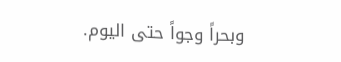وبحراً وجواً حتى اليوم.